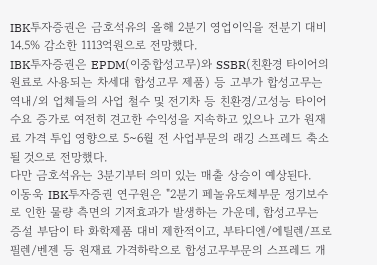IBK투자증권은 금호석유의 올해 2분기 영업이익을 전분기 대비 14.5% 감소한 1113억원으로 전망했다.
IBK투자증권은 EPDM(이중합성고무)와 SSBR(친환경 타이어의 원료로 사용되는 차세대 합성고무 제품) 등 고부가 합성고무는 역내/외 업체들의 사업 철수 및 전기차 등 친환경/고성능 타이어 수요 증가로 여전히 견고한 수익성을 지속하고 있으나 고가 원재료 가격 투입 영향으로 5~6월 전 사업부문의 래깅 스프레드 축소될 것으로 전망했다.
다만 금호석유는 3분기부터 의미 있는 매출 상승이 예상된다.
이동욱 IBK투자증권 연구원은 "2분기 페놀유도체부문 정기보수로 인한 물량 측면의 기저효과가 발생하는 가운데, 합성고무는 증설 부담이 타 화학제품 대비 제한적이고, 부타디엔/에틸렌/프로필렌/벤젠 등 원재료 가격하락으로 합성고무부문의 스프레드 개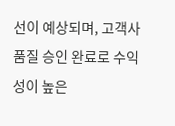선이 예상되며, 고객사 품질 승인 완료로 수익성이 높은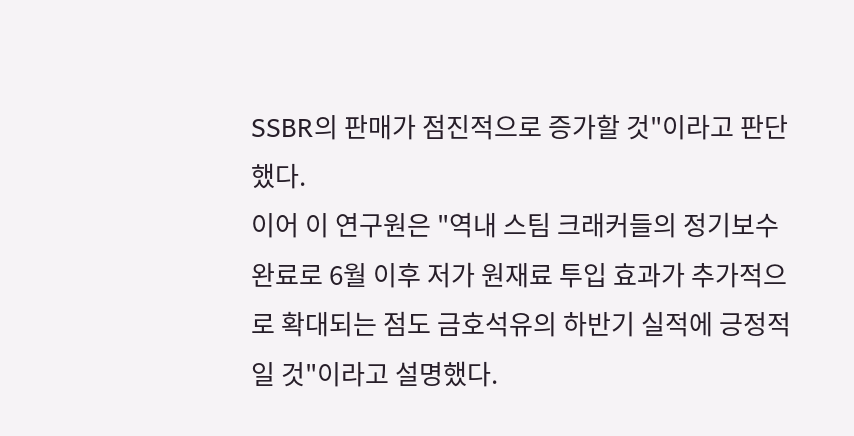SSBR의 판매가 점진적으로 증가할 것"이라고 판단했다.
이어 이 연구원은 "역내 스팀 크래커들의 정기보수 완료로 6월 이후 저가 원재료 투입 효과가 추가적으로 확대되는 점도 금호석유의 하반기 실적에 긍정적일 것"이라고 설명했다.